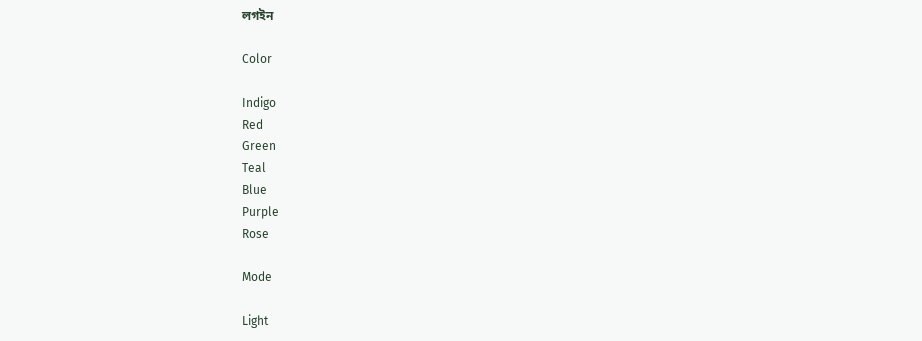লগইন

Color

Indigo
Red
Green
Teal
Blue
Purple
Rose

Mode

Light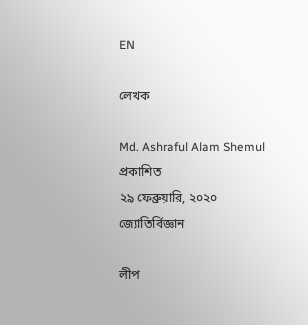EN

লেখক

Md. Ashraful Alam Shemul
প্রকাশিত
২৯ ফেব্রুয়ারি, ২০২০
জ্যোতির্বিজ্ঞান

লীপ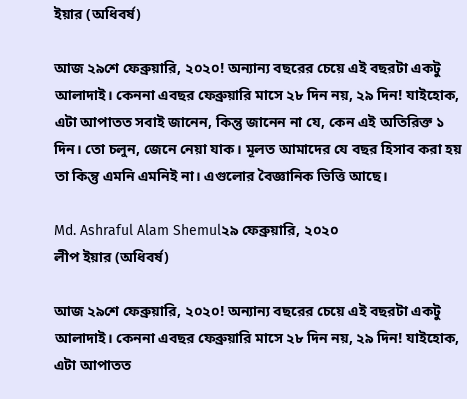ইয়ার (অধিবর্ষ)

আজ ২৯শে ফেব্রুয়ারি, ২০২০! অন্যান্য বছরের চেয়ে এই বছরটা একটু আলাদাই। কেননা এবছর ফেব্রুয়ারি মাসে ২৮ দিন নয়, ২৯ দিন! যাইহোক, এটা আপাতত সবাই জানেন, কিন্তু জানেন না যে, কেন এই অতিরিক্ত ১ দিন। তো চলুন, জেনে নেয়া যাক। মূলত আমাদের যে বছর হিসাব করা হয় তা কিন্তু এমনি এমনিই না। এগুলোর বৈজ্ঞানিক ভিত্তি আছে।

Md. Ashraful Alam Shemul২৯ ফেব্রুয়ারি, ২০২০
লীপ ইয়ার (অধিবর্ষ)

আজ ২৯শে ফেব্রুয়ারি, ২০২০! অন্যান্য বছরের চেয়ে এই বছরটা একটু আলাদাই। কেননা এবছর ফেব্রুয়ারি মাসে ২৮ দিন নয়, ২৯ দিন! যাইহোক, এটা আপাতত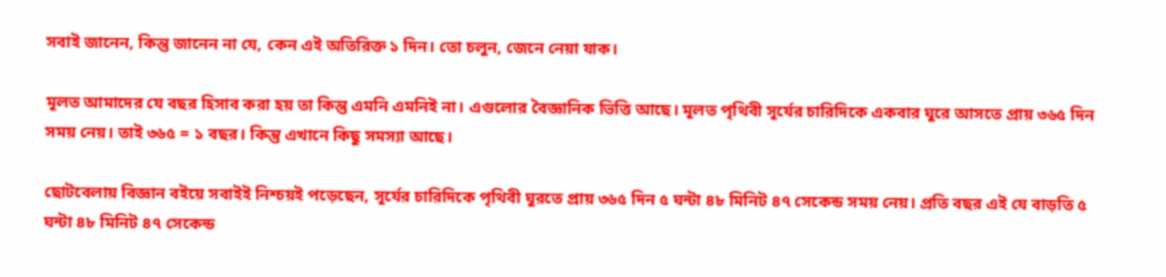সবাই জানেন, কিন্তু জানেন না যে, কেন এই অতিরিক্ত ১ দিন। তো চলুন, জেনে নেয়া যাক।

মূলত আমাদের যে বছর হিসাব করা হয় তা কিন্তু এমনি এমনিই না। এগুলোর বৈজ্ঞানিক ভিত্তি আছে। মূলত পৃথিবী সূর্যের চারিদিকে একবার ঘুরে আসতে প্রায় ৩৬৫ দিন সময় নেয়। তাই ৩৬৫ = ১ বছর। কিন্তু এখানে কিছু সমস্যা আছে।

ছোটবেলায় বিজ্ঞান বইয়ে সবাইই নিশ্চয়ই পড়েছেন, সূর্যের চারিদিকে পৃথিবী ঘুরতে প্রায় ৩৬৫ দিন ৫ ঘন্টা ৪৮ মিনিট ৪৭ সেকেন্ড সময় নেয়। প্রতি বছর এই যে বাড়তি ৫ ঘন্টা ৪৮ মিনিট ৪৭ সেকেন্ড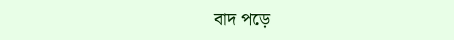বাদ পড়ে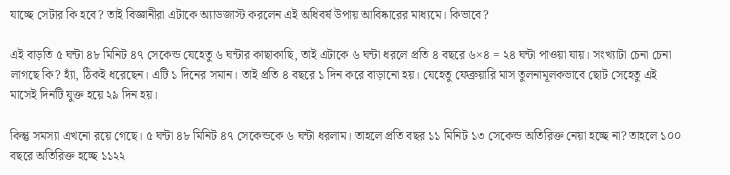যাচ্ছে সেটার কি হবে? তাই বিজ্ঞানীরা এটাকে অ্যাডজাস্ট করলেন এই অধিবর্ষ উপায় আবিষ্কারের মাধ্যমে। কিভাবে?

এই বাড়তি ৫ ঘন্টা ৪৮ মিনিট ৪৭ সেকেন্ড যেহেতু ৬ ঘন্টার কাছাকাছি, তাই এটাকে ৬ ঘন্টা ধরলে প্রতি ৪ বছরে ৬×৪ = ২৪ ঘন্টা পাওয়া যায়। সংখ্যাটা চেনা চেনা লাগছে কি? হ্যাঁ, ঠিকই ধরেছেন। এটি ১ দিনের সমান। তাই প্রতি ৪ বছরে ১ দিন করে বাড়ানো হয়। যেহেতু ফেব্রুয়ারি মাস তুলনামূলকভাবে ছোট সেহেতু এই মাসেই দিনটি যুক্ত হয়ে ২৯ দিন হয়।

কিন্তু সমস্যা এখনো রয়ে গেছে। ৫ ঘন্টা ৪৮ মিনিট ৪৭ সেকেন্ডকে ৬ ঘন্টা ধরলাম। তাহলে প্রতি বছর ১১ মিনিট ১৩ সেকেন্ড অতিরিক্ত নেয়া হচ্ছে না? তাহলে ১০০ বছরে অতিরিক্ত হচ্ছে ১১২২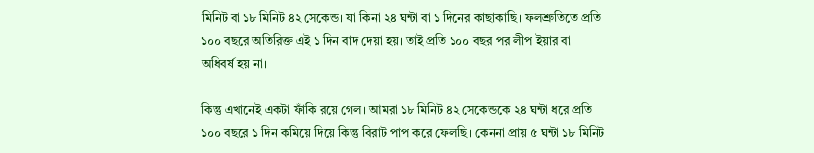মিনিট বা ১৮ মিনিট ৪২ সেকেন্ড। যা কিনা ২৪ ঘন্টা বা ১ দিনের কাছাকাছি। ফলশ্রুতিতে প্রতি ১০০ বছরে অতিরিক্ত এই ১ দিন বাদ দেয়া হয়। তাই প্রতি ১০০ বছর পর লীপ ইয়ার বা অধিবর্ষ হয় না।

কিন্তু এখানেই একটা ফাঁকি রয়ে গেল। আমরা ১৮ মিনিট ৪২ সেকেন্ডকে ২৪ ঘন্টা ধরে প্রতি ১০০ বছরে ১ দিন কমিয়ে দিয়ে কিন্তু বিরাট পাপ করে ফেলছি। কেননা প্রায় ৫ ঘন্টা ১৮ মিনিট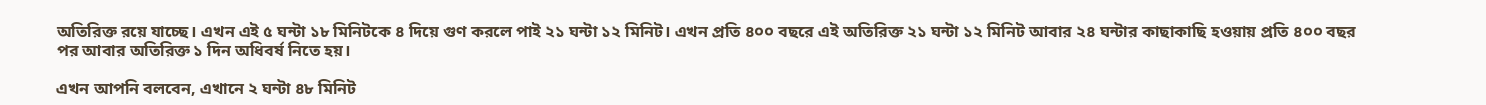অতিরিক্ত রয়ে যাচ্ছে। এখন এই ৫ ঘন্টা ১৮ মিনিটকে ৪ দিয়ে গুণ করলে পাই ২১ ঘন্টা ১২ মিনিট। এখন প্রতি ৪০০ বছরে এই অতিরিক্ত ২১ ঘন্টা ১২ মিনিট আবার ২৪ ঘন্টার কাছাকাছি হওয়ায় প্রতি ৪০০ বছর পর আবার অতিরিক্ত ১ দিন অধিবর্ষ নিতে হয়।

এখন আপনি বলবেন, এখানে ২ ঘন্টা ৪৮ মিনিট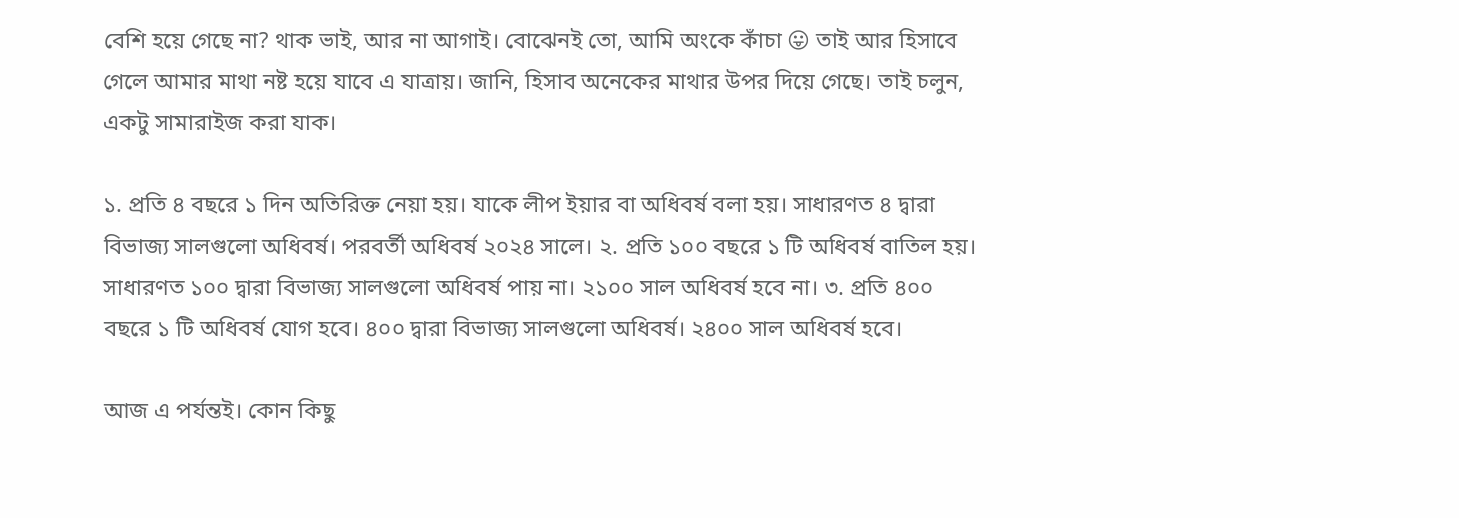বেশি হয়ে গেছে না? থাক ভাই, আর না আগাই। বোঝেনই তো, আমি অংকে কাঁচা 😛 তাই আর হিসাবে গেলে আমার মাথা নষ্ট হয়ে যাবে এ যাত্রায়। জানি, হিসাব অনেকের মাথার উপর দিয়ে গেছে। তাই চলুন, একটু সামারাইজ করা যাক।

১. প্রতি ৪ বছরে ১ দিন অতিরিক্ত নেয়া হয়। যাকে লীপ ইয়ার বা অধিবর্ষ বলা হয়। সাধারণত ৪ দ্বারা বিভাজ্য সালগুলো অধিবর্ষ। পরবর্তী অধিবর্ষ ২০২৪ সালে। ২. প্রতি ১০০ বছরে ১ টি অধিবর্ষ বাতিল হয়। সাধারণত ১০০ দ্বারা বিভাজ্য সালগুলো অধিবর্ষ পায় না। ২১০০ সাল অধিবর্ষ হবে না। ৩. প্রতি ৪০০ বছরে ১ টি অধিবর্ষ যোগ হবে। ৪০০ দ্বারা বিভাজ্য সালগুলো অধিবর্ষ। ২৪০০ সাল অধিবর্ষ হবে।

আজ এ পর্যন্তই। কোন কিছু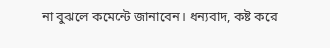না বুঝলে কমেন্টে জানাবেন। ধন্যবাদ, কষ্ট করে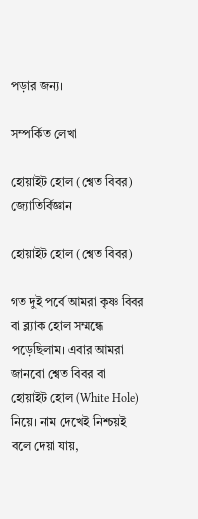পড়ার জন্য।

সম্পর্কিত লেখা

হোয়াইট হোল (শ্বেত বিবর)
জ্যোতির্বিজ্ঞান

হোয়াইট হোল (শ্বেত বিবর)

গত দুই পর্বে আমরা কৃষ্ণ বিবর বা ব্ল্যাক হোল সম্মন্ধে পড়েছিলাম। এবার আমরা জানবো শ্বেত বিবর বা হোয়াইট হোল (White Hole) নিয়ে। নাম দেখেই নিশ্চয়ই বলে দেয়া যায়,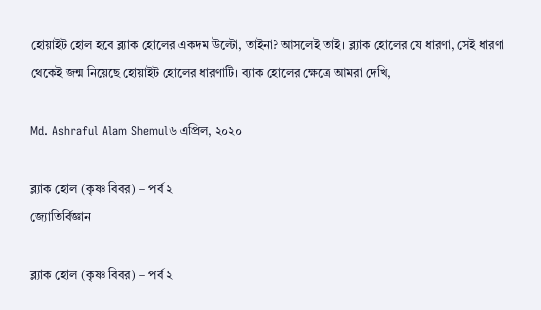হোয়াইট হোল হবে ব্ল্যাক হোলের একদম উল্টো, তাইনা? আসলেই তাই। ব্ল্যাক হোলের যে ধারণা, সেই ধারণা থেকেই জন্ম নিয়েছে হোয়াইট হোলের ধারণাটি। ব্যাক হোলের ক্ষেত্রে আমরা দেখি,

Md. Ashraful Alam Shemul৬ এপ্রিল, ২০২০

ব্ল্যাক হোল (কৃষ্ণ বিবর) – পর্ব ২
জ্যোতির্বিজ্ঞান

ব্ল্যাক হোল (কৃষ্ণ বিবর) – পর্ব ২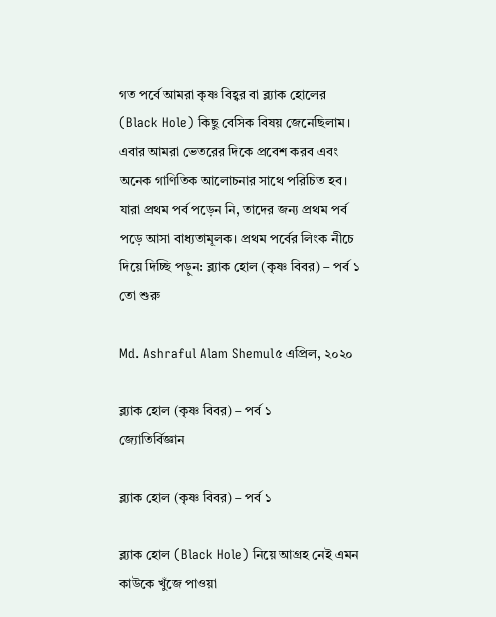গত পর্বে আমরা কৃষ্ণ বিহ্বর বা ব্ল্যাক হোলের (Black Hole) কিছু বেসিক বিষয় জেনেছিলাম। এবার আমরা ভেতরের দিকে প্রবেশ করব এবং অনেক গাণিতিক আলোচনার সাথে পরিচিত হব। যারা প্রথম পর্ব পড়েন নি, তাদের জন্য প্রথম পর্ব পড়ে আসা বাধ্যতামূলক। প্রথম পর্বের লিংক নীচে দিয়ে দিচ্ছি পড়ুন: ব্ল্যাক হোল (কৃষ্ণ বিবর) – পর্ব ১ তো শুরু

Md. Ashraful Alam Shemul৫ এপ্রিল, ২০২০

ব্ল্যাক হোল (কৃষ্ণ বিবর) – পর্ব ১
জ্যোতির্বিজ্ঞান

ব্ল্যাক হোল (কৃষ্ণ বিবর) – পর্ব ১

ব্ল্যাক হোল (Black Hole) নিয়ে আগ্রহ নেই এমন কাউকে খুঁজে পাওয়া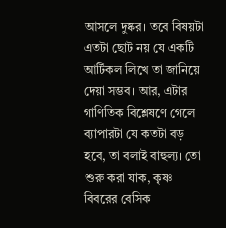আসলে দুষ্কর। তবে বিষয়টা এতটা ছোট নয় যে একটি আর্টিকল লিখে তা জানিয়ে দেয়া সম্ভব। আর, এটার গাণিতিক বিশ্লেষণে গেলে ব্যাপারটা যে কতটা বড় হবে, তা বলাই বাহুল্য। তো শুরু করা যাক, কৃষ্ণ বিবরের বেসিক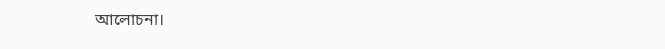আলোচনা।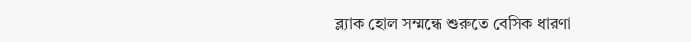ব্ল্যাক হোল সম্মন্ধে শুরুতে বেসিক ধারণা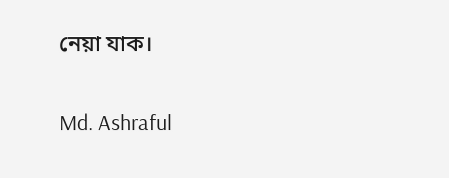নেয়া যাক।

Md. Ashraful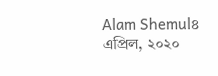Alam Shemul৪ এপ্রিল, ২০২০